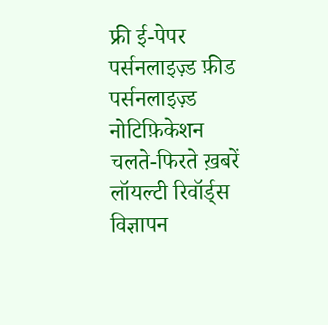फ्री ई-पेपर
पर्सनलाइज़्ड फ़ीड
पर्सनलाइज़्ड नोटिफ़िकेशन
चलते-फिरते ख़बरें
लॉयल्टी रिवॉर्ड्स
विज्ञापन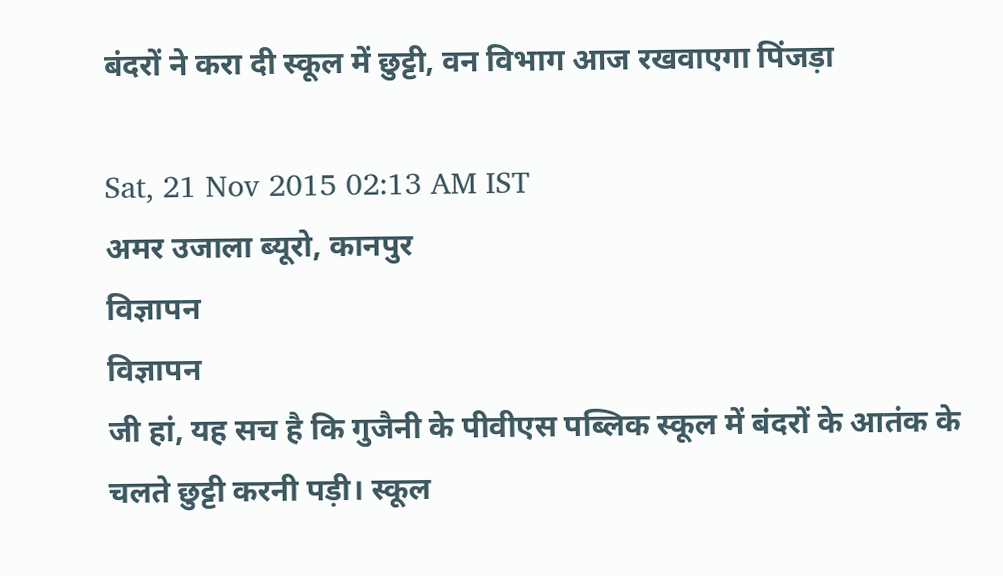बंदरों ने करा दी स्कूल में छुट्टी, वन विभाग आज रखवाएगा पिंजड़ा

Sat, 21 Nov 2015 02:13 AM IST
अमर उजाला ब्यूरो, कानपुर
विज्ञापन
विज्ञापन
जी हां, यह सच है कि गुजैनी के पीवीएस पब्लिक स्कूल में बंदरों के आतंक के चलते छुट्टी करनी पड़ी। स्कूल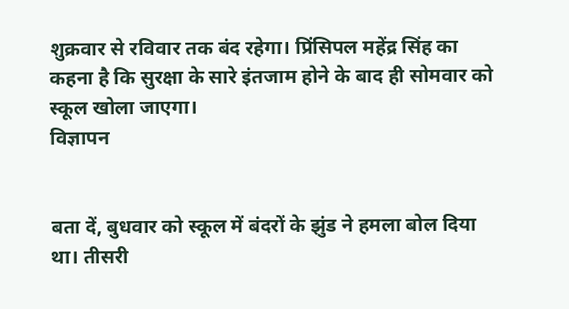शुक्रवार से रविवार तक बंद रहेगा। प्रिंसिपल महेंद्र सिंह का कहना है कि सुरक्षा के सारे इंतजाम होने के बाद ही सोमवार को स्कूल खोला जाएगा।
विज्ञापन


बता दें, बुधवार को स्कूल में बंदरों के झुंड ने हमला बोल दिया था। तीसरी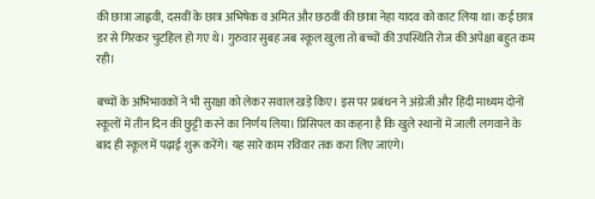की छात्रा जाह्नवी, दसवीं के छात्र अभिषेक व अमित और छठवीं की छात्रा नेहा यादव को काट लिया था। कई छात्र डर से गिरकर चुटहिल हो गए थे। गुरुवार सुबह जब स्कूल खुला तो बच्चों की उपस्थिति रोज की अपेक्षा बहुत कम रही।

बच्चों के अभिभावकों ने भी सुरक्षा को लेकर सवाल खड़े किए। इस पर प्रबंधन ने अंग्रेजी और हिंदी माध्यम दोनों स्कूलों में तीन दिन की छुट्टी करने का निर्णय लिया। प्रिंसिपल का कहना है कि खुले स्थानों में जाली लगवाने के बाद ही स्कूल में पढ़ाई शुरू करेंगे। यह सारे काम रविवार तक करा लिए जाएंगे।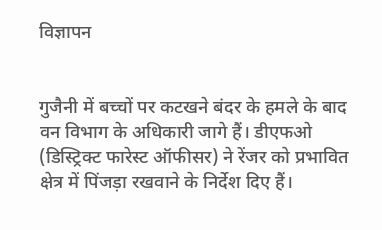विज्ञापन


गुजैनी में बच्चों पर कटखने बंदर के हमले के बाद वन विभाग के अधिकारी जागे हैं। डीएफओ (डिस्ट्रिक्ट फारेस्ट ऑफीसर) ने रेंजर को प्रभावित क्षेत्र में पिंजड़ा रखवाने के निर्देश दिए हैं।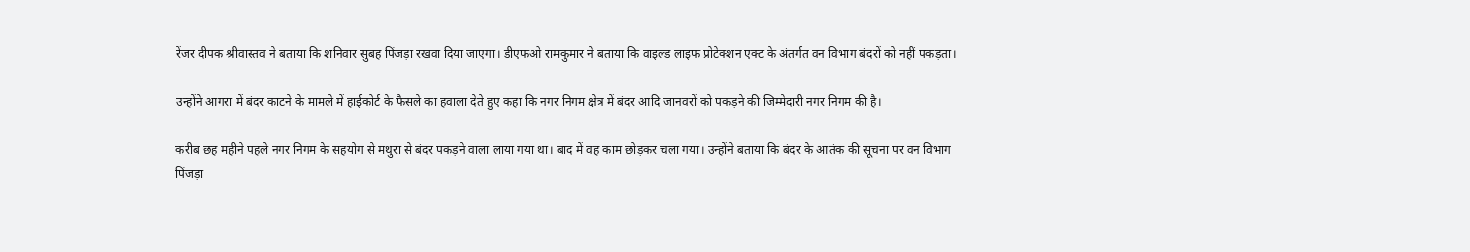रेंजर दीपक श्रीवास्तव ने बताया कि शनिवार सुबह पिंजड़ा रखवा दिया जाएगा। डीएफओ रामकुमार ने बताया कि वाइल्ड लाइफ प्रोटेक्शन एक्ट के अंतर्गत वन विभाग बंदरों को नहीं पकड़ता।

उन्होंने आगरा में बंदर काटने के मामले में हाईकोर्ट के फैसले का हवाला देते हुए कहा कि नगर निगम क्षेत्र में बंदर आदि जानवरों को पकड़ने की जिम्मेदारी नगर निगम की है।

करीब छह महीने पहले नगर निगम के सहयोग से मथुरा से बंदर पकड़ने वाला लाया गया था। बाद में वह काम छोड़कर चला गया। उन्होंने बताया कि बंदर के आतंक की सूचना पर वन विभाग पिंजड़ा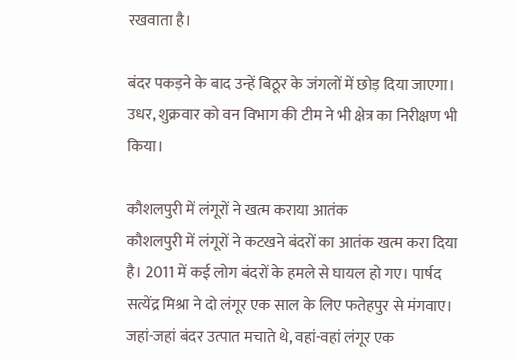रखवाता है।

बंदर पकड़ने के बाद उन्हें बिठूर के जंगलों में छोड़ दिया जाएगा। उधर, शुक्रवार को वन विभाग की टीम ने भी क्षेत्र का निरीक्षण भी किया।

कौशलपुरी में लंगूरों ने खत्म कराया आतंक
कौशलपुरी में लंगूरों ने कटखने बंदरों का आतंक खत्म करा दिया है। 2011 में कई लोग बंदरों के हमले से घायल हो गए। पार्षद सत्येंद्र मिश्रा ने दो लंगूर एक साल के लिए फतेहपुर से मंगवाए। जहां-जहां बंदर उत्पात मचाते थे, वहां-वहां लंगूर एक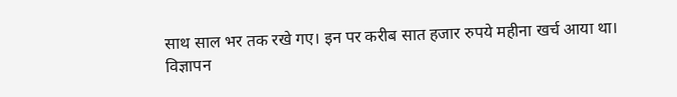साथ साल भर तक रखे गए। इन पर करीब सात हजार रुपये महीना खर्च आया था।
विज्ञापन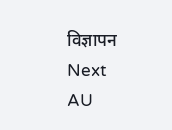विज्ञापन
Next
AU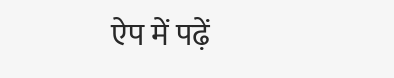ऐप में पढ़ें